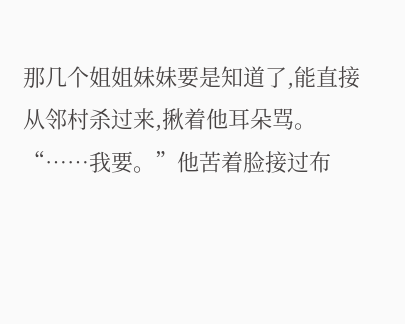那几个姐姐妹妹要是知道了,能直接从邻村杀过来,揪着他耳朵骂。
“……我要。”他苦着脸接过布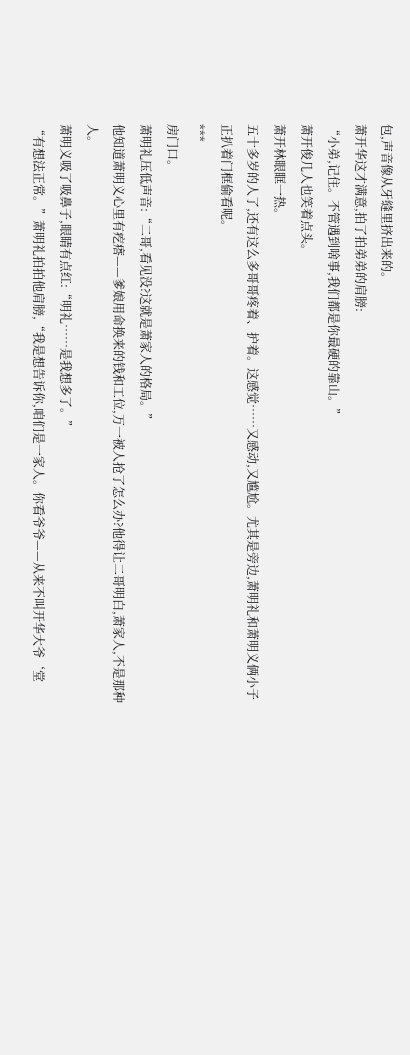包,声音像从牙缝里挤出来的。
萧开华这才满意,拍了拍弟弟的肩膀:
“小弟,记住。不管遇到啥事,我们都是你最硬的靠山。”
萧开俊几人也笑着点头。
萧开林眼眶一热。
五十多岁的人了,还有这么多哥哥疼着、护着。这感觉……又感动,又尴尬。尤其是旁边,萧明礼和萧明义俩小子正扒着门框偷看呢。
***
房门口。
萧明礼压低声音:“二哥,看见没?这就是萧家人的格局。”
他知道萧明义心里有疙瘩——爹娘用命换来的钱和工位,万一被人抢了怎么办?他得让二哥明白,萧家人,不是那种人。
萧明义吸了吸鼻子,眼睛有点红:“明礼……是我想多了。”
“有想法正常。”萧明礼拍拍他肩膀,“我是想告诉你,咱们是一家人。你看爷爷——从来不叫开华大爷‘堂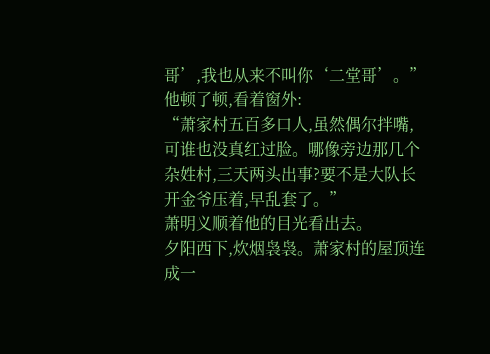哥’,我也从来不叫你‘二堂哥’。”
他顿了顿,看着窗外:
“萧家村五百多口人,虽然偶尔拌嘴,可谁也没真红过脸。哪像旁边那几个杂姓村,三天两头出事?要不是大队长开金爷压着,早乱套了。”
萧明义顺着他的目光看出去。
夕阳西下,炊烟袅袅。萧家村的屋顶连成一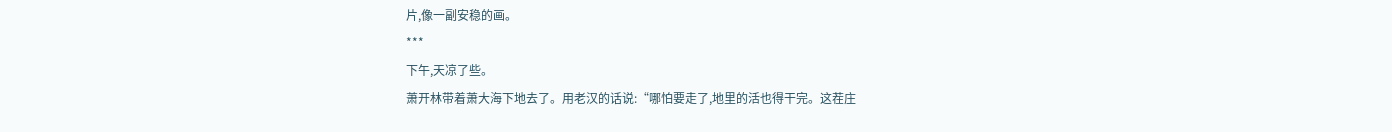片,像一副安稳的画。
***
下午,天凉了些。
萧开林带着萧大海下地去了。用老汉的话说:“哪怕要走了,地里的活也得干完。这茬庄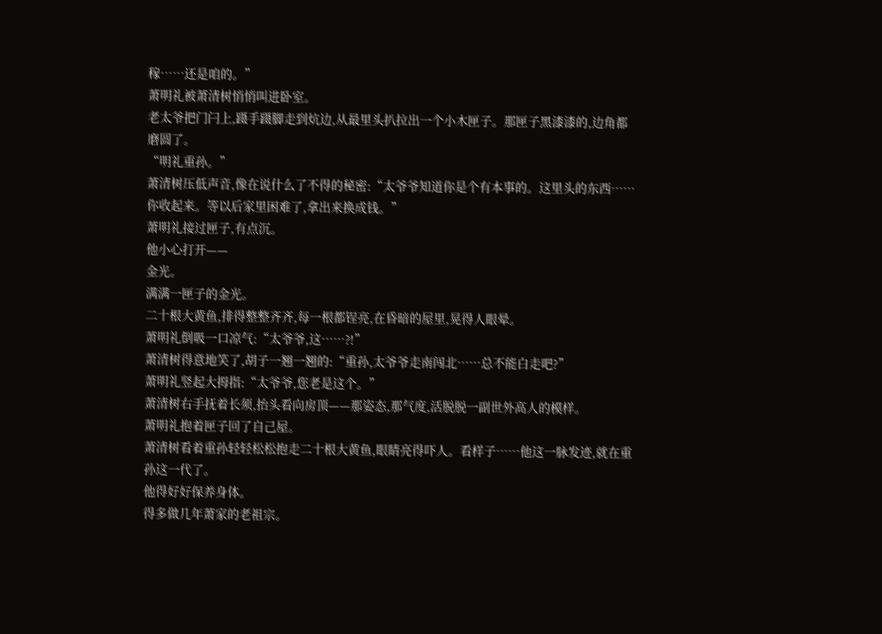稼……还是咱的。”
萧明礼被萧清树悄悄叫进卧室。
老太爷把门闩上,蹑手蹑脚走到炕边,从最里头扒拉出一个小木匣子。那匣子黑漆漆的,边角都磨圆了。
“明礼重孙。”
萧清树压低声音,像在说什么了不得的秘密:“太爷爷知道你是个有本事的。这里头的东西……你收起来。等以后家里困难了,拿出来换成钱。”
萧明礼接过匣子,有点沉。
他小心打开——
金光。
满满一匣子的金光。
二十根大黄鱼,排得整整齐齐,每一根都锃亮,在昏暗的屋里,晃得人眼晕。
萧明礼倒吸一口凉气:“太爷爷,这……?!”
萧清树得意地笑了,胡子一翘一翘的:“重孙,太爷爷走南闯北……总不能白走吧?”
萧明礼竖起大拇指:“太爷爷,您老是这个。”
萧清树右手抚着长须,抬头看向房顶——那姿态,那气度,活脱脱一副世外高人的模样。
萧明礼抱着匣子回了自己屋。
萧清树看着重孙轻轻松松抱走二十根大黄鱼,眼睛亮得吓人。看样子……他这一脉发迹,就在重孙这一代了。
他得好好保养身体。
得多做几年萧家的老祖宗。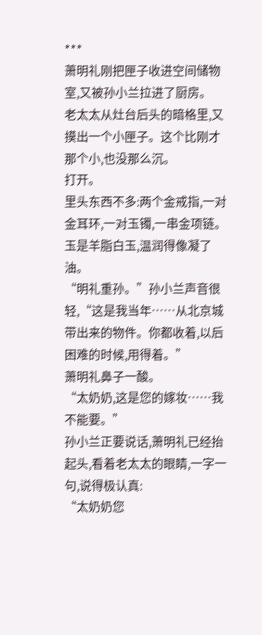***
萧明礼刚把匣子收进空间储物室,又被孙小兰拉进了厨房。
老太太从灶台后头的暗格里,又摸出一个小匣子。这个比刚才那个小,也没那么沉。
打开。
里头东西不多:两个金戒指,一对金耳环,一对玉镯,一串金项链。玉是羊脂白玉,温润得像凝了油。
“明礼重孙。”孙小兰声音很轻,“这是我当年……从北京城带出来的物件。你都收着,以后困难的时候,用得着。”
萧明礼鼻子一酸。
“太奶奶,这是您的嫁妆……我不能要。”
孙小兰正要说话,萧明礼已经抬起头,看着老太太的眼睛,一字一句,说得极认真:
“太奶奶您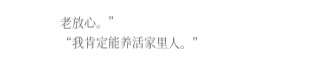老放心。”
“我肯定能养活家里人。”